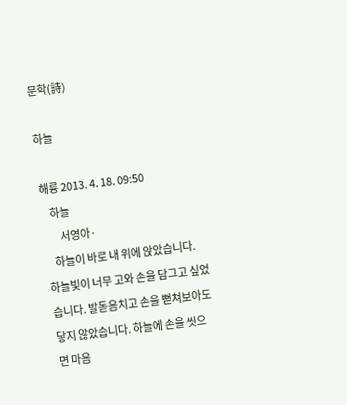문학(詩)

하늘

해륭 2013. 4. 18. 09:50
    하늘
        서영아·
    하늘이 바로 내 위에 앉았습니다. 하늘빛이 너무 고와 손을 담그고 싶었습니다. 발돋음치고 손을 뻗쳐보아도 닿지 않았습니다. 하늘에 손을 씻으면 마음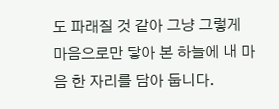도 파래질 것 같아 그냥 그렇게 마음으로만 닿아 본 하늘에 내 마음 한 자리를 담아 둡니다.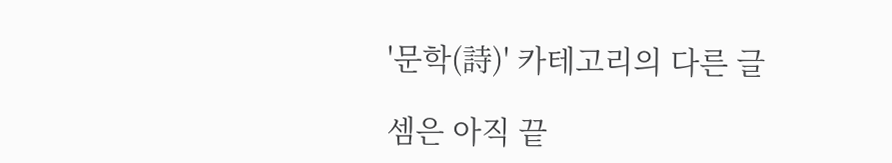'문학(詩)' 카테고리의 다른 글

셈은 아직 끝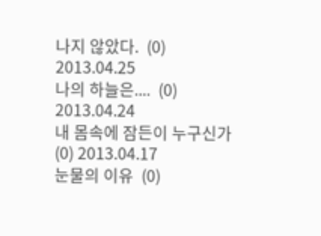나지 않았다.  (0) 2013.04.25
나의 하늘은....  (0) 2013.04.24
내 몸속에 잠든이 누구신가  (0) 2013.04.17
눈물의 이유  (0)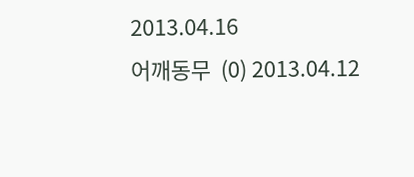2013.04.16
어깨동무  (0) 2013.04.12